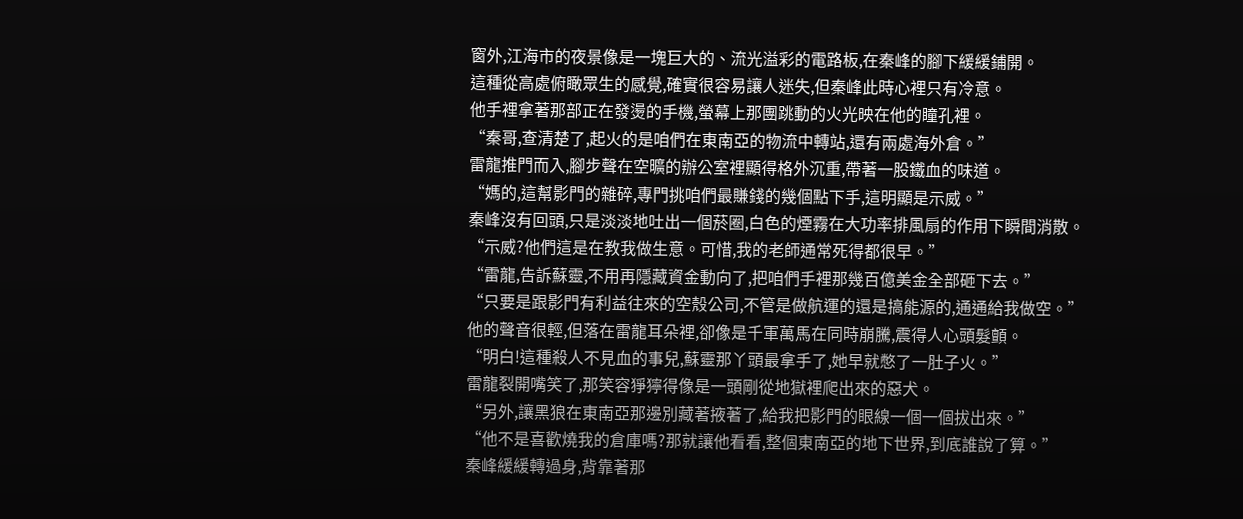窗外,江海市的夜景像是一塊巨大的、流光溢彩的電路板,在秦峰的腳下緩緩鋪開。
這種從高處俯瞰眾生的感覺,確實很容易讓人迷失,但秦峰此時心裡只有冷意。
他手裡拿著那部正在發燙的手機,螢幕上那團跳動的火光映在他的瞳孔裡。
“秦哥,查清楚了,起火的是咱們在東南亞的物流中轉站,還有兩處海外倉。”
雷龍推門而入,腳步聲在空曠的辦公室裡顯得格外沉重,帶著一股鐵血的味道。
“媽的,這幫影門的雜碎,專門挑咱們最賺錢的幾個點下手,這明顯是示威。”
秦峰沒有回頭,只是淡淡地吐出一個菸圈,白色的煙霧在大功率排風扇的作用下瞬間消散。
“示威?他們這是在教我做生意。可惜,我的老師通常死得都很早。”
“雷龍,告訴蘇靈,不用再隱藏資金動向了,把咱們手裡那幾百億美金全部砸下去。”
“只要是跟影門有利益往來的空殼公司,不管是做航運的還是搞能源的,通通給我做空。”
他的聲音很輕,但落在雷龍耳朵裡,卻像是千軍萬馬在同時崩騰,震得人心頭髮顫。
“明白!這種殺人不見血的事兒,蘇靈那丫頭最拿手了,她早就憋了一肚子火。”
雷龍裂開嘴笑了,那笑容猙獰得像是一頭剛從地獄裡爬出來的惡犬。
“另外,讓黑狼在東南亞那邊別藏著掖著了,給我把影門的眼線一個一個拔出來。”
“他不是喜歡燒我的倉庫嗎?那就讓他看看,整個東南亞的地下世界,到底誰說了算。”
秦峰緩緩轉過身,背靠著那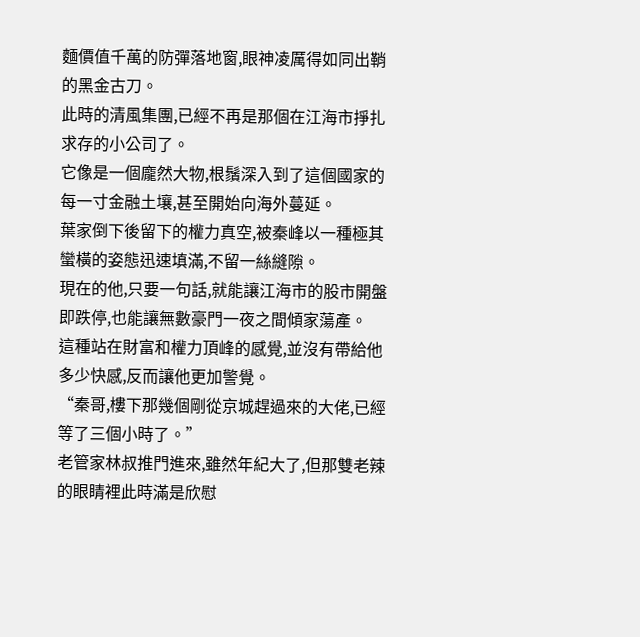麵價值千萬的防彈落地窗,眼神凌厲得如同出鞘的黑金古刀。
此時的清風集團,已經不再是那個在江海市掙扎求存的小公司了。
它像是一個龐然大物,根鬚深入到了這個國家的每一寸金融土壤,甚至開始向海外蔓延。
葉家倒下後留下的權力真空,被秦峰以一種極其蠻橫的姿態迅速填滿,不留一絲縫隙。
現在的他,只要一句話,就能讓江海市的股市開盤即跌停,也能讓無數豪門一夜之間傾家蕩產。
這種站在財富和權力頂峰的感覺,並沒有帶給他多少快感,反而讓他更加警覺。
“秦哥,樓下那幾個剛從京城趕過來的大佬,已經等了三個小時了。”
老管家林叔推門進來,雖然年紀大了,但那雙老辣的眼睛裡此時滿是欣慰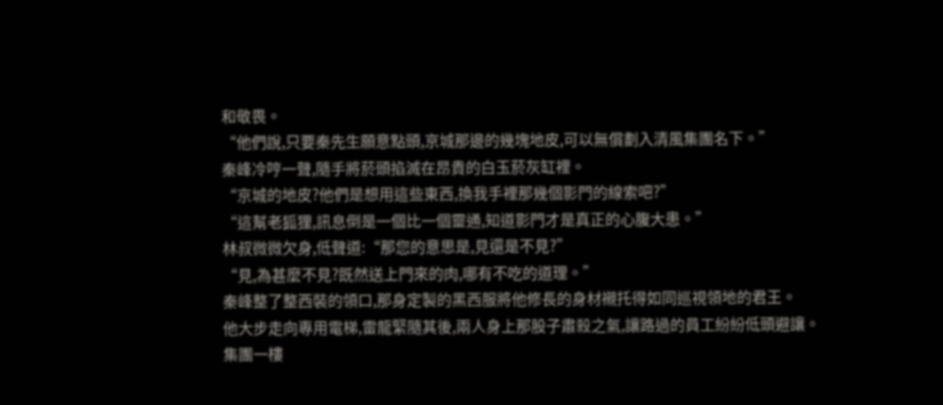和敬畏。
“他們說,只要秦先生願意點頭,京城那邊的幾塊地皮,可以無償劃入清風集團名下。”
秦峰冷哼一聲,隨手將菸頭掐滅在昂貴的白玉菸灰缸裡。
“京城的地皮?他們是想用這些東西,換我手裡那幾個影門的線索吧?”
“這幫老狐狸,訊息倒是一個比一個靈通,知道影門才是真正的心腹大患。”
林叔微微欠身,低聲道:“那您的意思是,見還是不見?”
“見,為甚麼不見?既然送上門來的肉,哪有不吃的道理。”
秦峰整了整西裝的領口,那身定製的黑西服將他修長的身材襯托得如同巡視領地的君王。
他大步走向專用電梯,雷龍緊隨其後,兩人身上那股子肅殺之氣,讓路過的員工紛紛低頭避讓。
集團一樓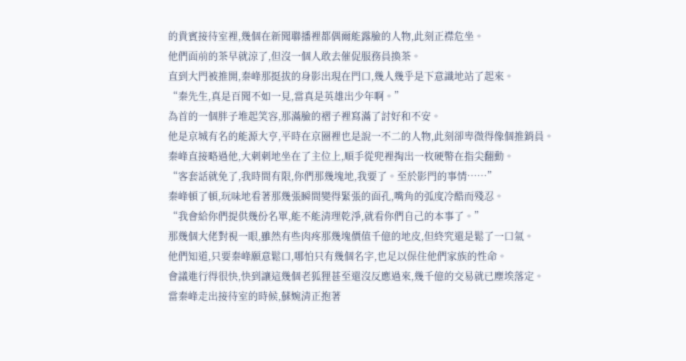的貴賓接待室裡,幾個在新聞聯播裡都偶爾能露臉的人物,此刻正襟危坐。
他們面前的茶早就涼了,但沒一個人敢去催促服務員換茶。
直到大門被推開,秦峰那挺拔的身影出現在門口,幾人幾乎是下意識地站了起來。
“秦先生,真是百聞不如一見,當真是英雄出少年啊。”
為首的一個胖子堆起笑容,那滿臉的褶子裡寫滿了討好和不安。
他是京城有名的能源大亨,平時在京圈裡也是說一不二的人物,此刻卻卑微得像個推銷員。
秦峰直接略過他,大刺刺地坐在了主位上,順手從兜裡掏出一枚硬幣在指尖翻動。
“客套話就免了,我時間有限,你們那幾塊地,我要了。至於影門的事情……”
秦峰頓了頓,玩味地看著那幾張瞬間變得緊張的面孔,嘴角的弧度冷酷而殘忍。
“我會給你們提供幾份名單,能不能清理乾淨,就看你們自己的本事了。”
那幾個大佬對視一眼,雖然有些肉疼那幾塊價值千億的地皮,但終究還是鬆了一口氣。
他們知道,只要秦峰願意鬆口,哪怕只有幾個名字,也足以保住他們家族的性命。
會議進行得很快,快到讓這幾個老狐狸甚至還沒反應過來,幾千億的交易就已塵埃落定。
當秦峰走出接待室的時候,蘇婉清正抱著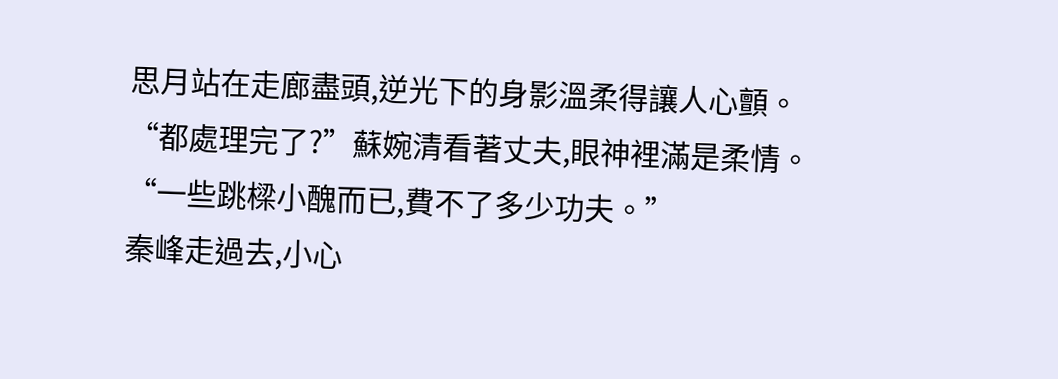思月站在走廊盡頭,逆光下的身影溫柔得讓人心顫。
“都處理完了?”蘇婉清看著丈夫,眼神裡滿是柔情。
“一些跳樑小醜而已,費不了多少功夫。”
秦峰走過去,小心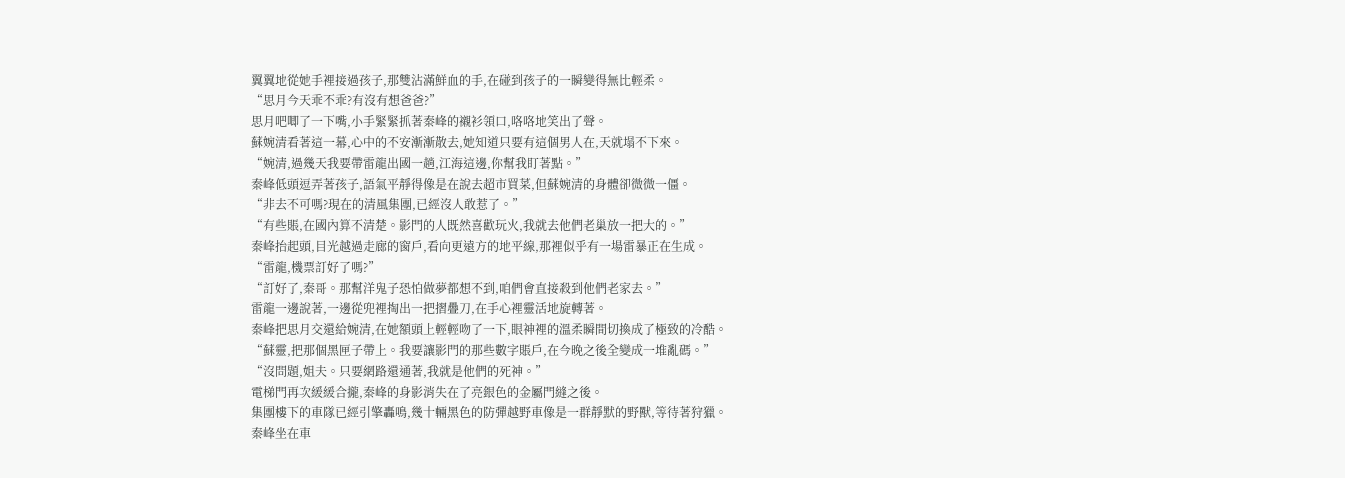翼翼地從她手裡接過孩子,那雙沾滿鮮血的手,在碰到孩子的一瞬變得無比輕柔。
“思月今天乖不乖?有沒有想爸爸?”
思月吧唧了一下嘴,小手緊緊抓著秦峰的襯衫領口,咯咯地笑出了聲。
蘇婉清看著這一幕,心中的不安漸漸散去,她知道只要有這個男人在,天就塌不下來。
“婉清,過幾天我要帶雷龍出國一趟,江海這邊,你幫我盯著點。”
秦峰低頭逗弄著孩子,語氣平靜得像是在說去超市買菜,但蘇婉清的身體卻微微一僵。
“非去不可嗎?現在的清風集團,已經沒人敢惹了。”
“有些賬,在國內算不清楚。影門的人既然喜歡玩火,我就去他們老巢放一把大的。”
秦峰抬起頭,目光越過走廊的窗戶,看向更遠方的地平線,那裡似乎有一場雷暴正在生成。
“雷龍,機票訂好了嗎?”
“訂好了,秦哥。那幫洋鬼子恐怕做夢都想不到,咱們會直接殺到他們老家去。”
雷龍一邊說著,一邊從兜裡掏出一把摺疊刀,在手心裡靈活地旋轉著。
秦峰把思月交還給婉清,在她額頭上輕輕吻了一下,眼神裡的溫柔瞬間切換成了極致的冷酷。
“蘇靈,把那個黑匣子帶上。我要讓影門的那些數字賬戶,在今晚之後全變成一堆亂碼。”
“沒問題,姐夫。只要網路還通著,我就是他們的死神。”
電梯門再次緩緩合攏,秦峰的身影消失在了亮銀色的金屬門縫之後。
集團樓下的車隊已經引擎轟鳴,幾十輛黑色的防彈越野車像是一群靜默的野獸,等待著狩獵。
秦峰坐在車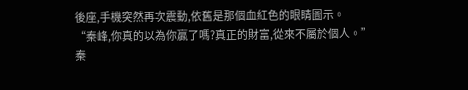後座,手機突然再次震動,依舊是那個血紅色的眼睛圖示。
“秦峰,你真的以為你贏了嗎?真正的財富,從來不屬於個人。”
秦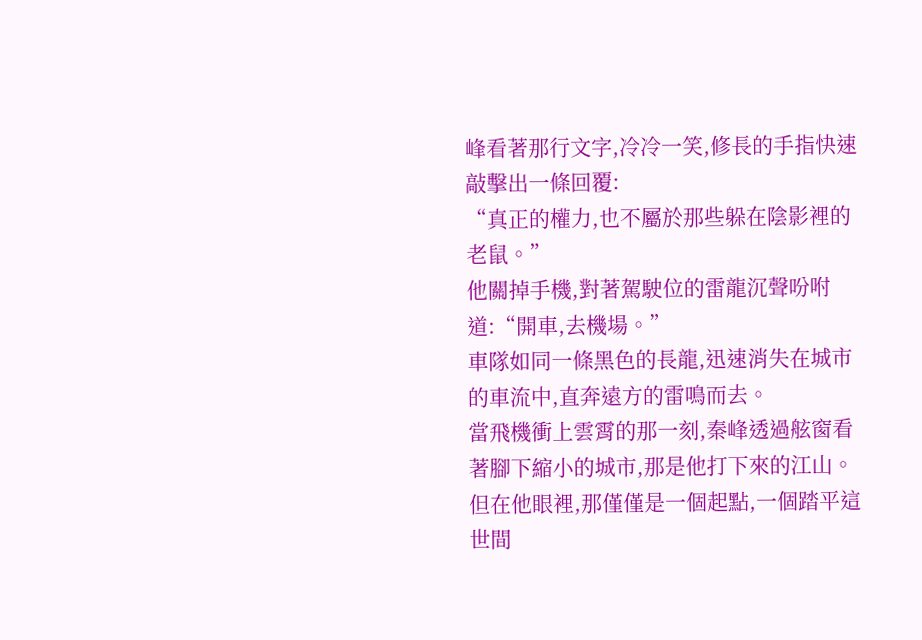峰看著那行文字,冷冷一笑,修長的手指快速敲擊出一條回覆:
“真正的權力,也不屬於那些躲在陰影裡的老鼠。”
他關掉手機,對著駕駛位的雷龍沉聲吩咐道:“開車,去機場。”
車隊如同一條黑色的長龍,迅速消失在城市的車流中,直奔遠方的雷鳴而去。
當飛機衝上雲霄的那一刻,秦峰透過舷窗看著腳下縮小的城市,那是他打下來的江山。
但在他眼裡,那僅僅是一個起點,一個踏平這世間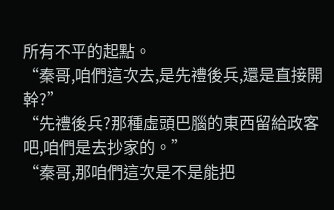所有不平的起點。
“秦哥,咱們這次去,是先禮後兵,還是直接開幹?”
“先禮後兵?那種虛頭巴腦的東西留給政客吧,咱們是去抄家的。”
“秦哥,那咱們這次是不是能把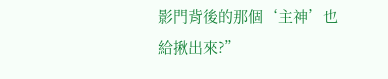影門背後的那個‘主神’也給揪出來?”